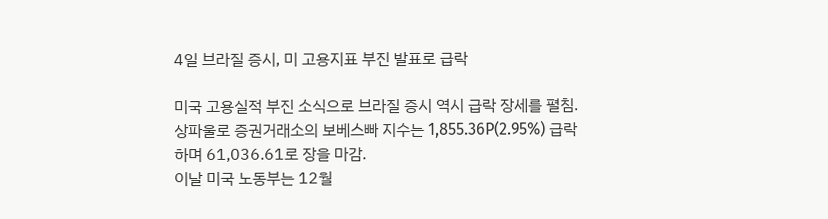4일 브라질 증시, 미 고용지표 부진 발표로 급락

미국 고용실적 부진 소식으로 브라질 증시 역시 급락 장세를 펼침.
상파울로 증권거래소의 보베스빠 지수는 1,855.36P(2.95%) 급락하며 61,036.61로 장을 마감.
이날 미국 노동부는 12월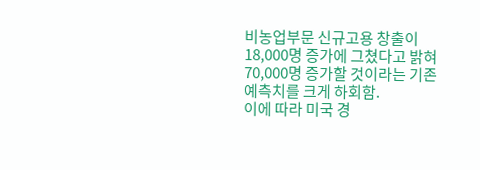비농업부문 신규고용 창출이 18,000명 증가에 그쳤다고 밝혀 70,000명 증가할 것이라는 기존 예측치를 크게 하회함.
이에 따라 미국 경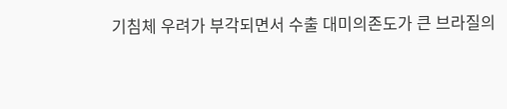기침체 우려가 부각되면서 수출 대미의존도가 큰 브라질의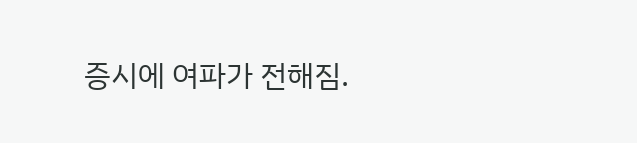증시에 여파가 전해짐.